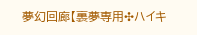夢幻回廊【裏夢専用✣ハイキ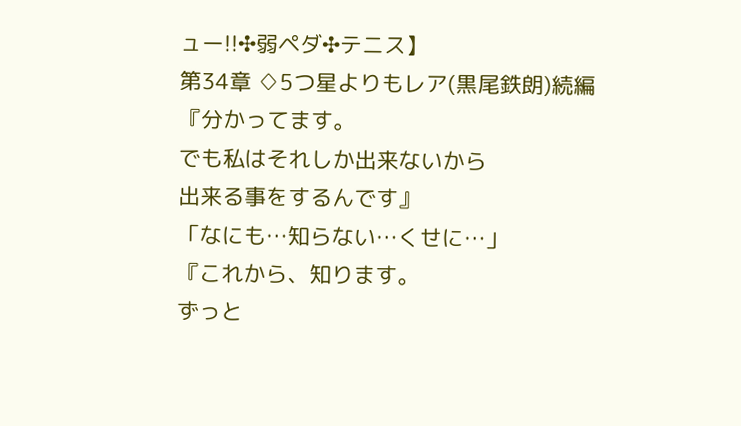ュー!!✣弱ペダ✣テニス】
第34章 ♢5つ星よりもレア(黒尾鉄朗)続編
『分かってます。
でも私はそれしか出来ないから
出来る事をするんです』
「なにも…知らない…くせに…」
『これから、知ります。
ずっと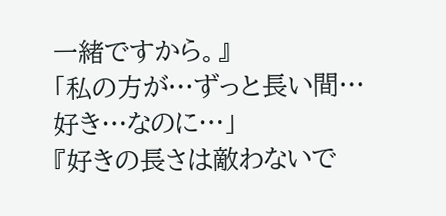一緒ですから。』
「私の方が…ずっと長い間…
好き…なのに…」
『好きの長さは敵わないで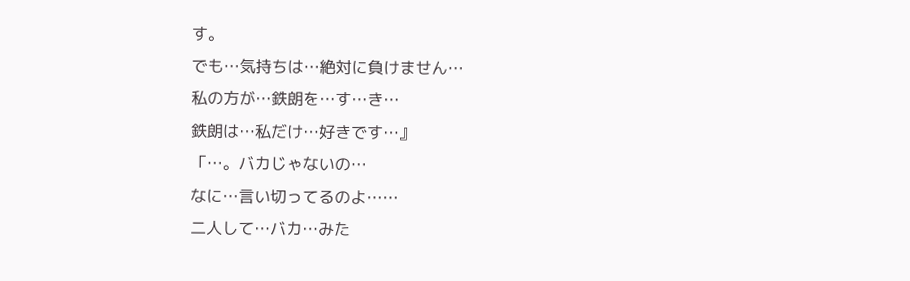す。
でも…気持ちは…絶対に負けません…
私の方が…鉄朗を…す…き…
鉄朗は…私だけ…好きです…』
「…。バカじゃないの…
なに…言い切ってるのよ……
二人して…バカ…みた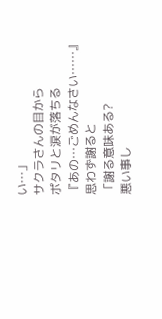い…」
サクラさんの目から
ポタリと涙が落ちる
『あの…ごめんなさい……』
思わず謝ると
「謝る意味ある?
悪い事し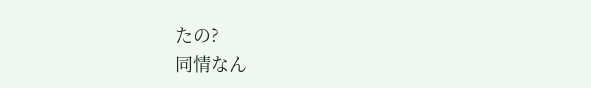たの?
同情なん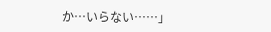か…いらない……」